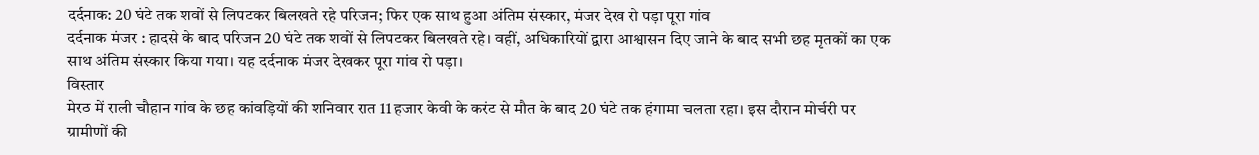दर्दनाक: 20 घंटे तक शवों से लिपटकर बिलखते रहे परिजन; फिर एक साथ हुआ अंतिम संस्कार, मंजर देख रो पड़ा पूरा गांव
दर्दनाक मंजर : हादसे के बाद परिजन 20 घंटे तक शवों से लिपटकर बिलखते रहे। वहीं, अधिकारियों द्वारा आश्वासन दिए जाने के बाद सभी छह मृतकों का एक साथ अंतिम संस्कार किया गया। यह दर्दनाक मंजर देखकर पूरा गांव रो पड़ा।
विस्तार
मेरठ में राली चौहान गांव के छह कांवड़ियों की शनिवार रात 11 हजार केवी के करंट से मौत के बाद 20 घंटे तक हंगामा चलता रहा। इस दौरान मोर्चरी पर ग्रामीणों की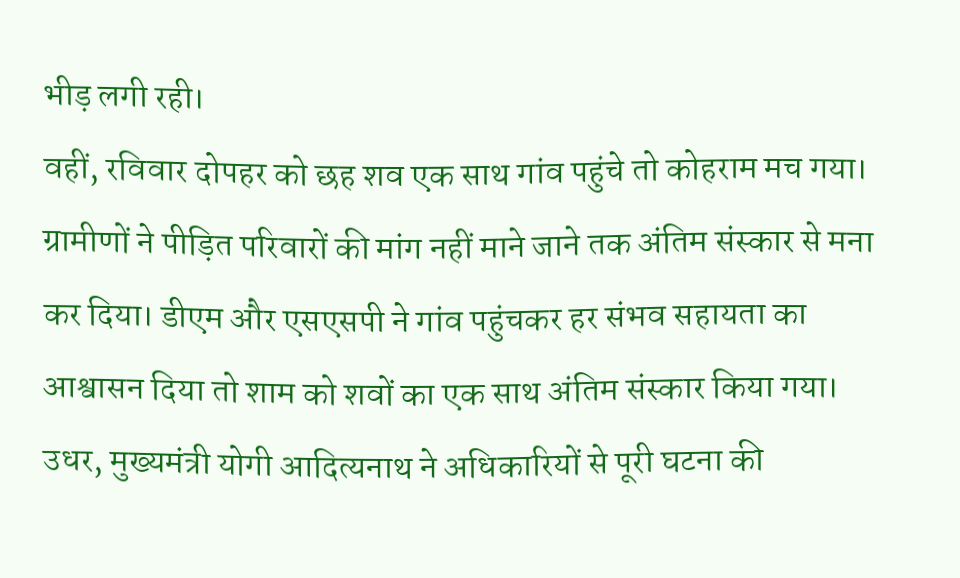भीड़ लगी रही।
वहीं, रविवार दोपहर को छह शव एक साथ गांव पहुंचे तो कोहराम मच गया। ग्रामीणों ने पीड़ित परिवारों की मांग नहीं माने जाने तक अंतिम संस्कार से मना कर दिया। डीएम और एसएसपी ने गांव पहुंचकर हर संभव सहायता का आश्वासन दिया तो शाम को शवों का एक साथ अंतिम संस्कार किया गया।
उधर, मुख्यमंत्री योगी आदित्यनाथ ने अधिकारियों से पूरी घटना की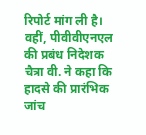रिपोर्ट मांग ली है। वहीं, पीवीवीएनएल की प्रबंध निदेशक चैत्रा वी. ने कहा कि हादसे की प्रारंभिक जांच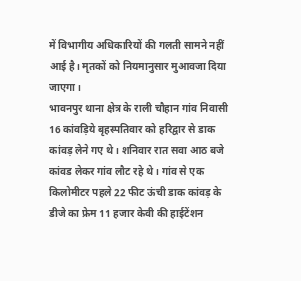में विभागीय अधिकारियों की गलती सामने नहीं आई है। मृतकों को नियमानुसार मुआवजा दिया जाएगा।
भावनपुर थाना क्षेत्र के राली चौहान गांव निवासी 16 कांवड़िये बृहस्पतिवार को हरिद्वार से डाक कांवड़ लेने गए थे। शनिवार रात सवा आठ बजे कांवड लेकर गांव लौट रहे थे। गांव से एक किलोमीटर पहले 22 फीट ऊंची डाक कांवड़ के डीजे का फ्रेम 11 हजार केवी की हाईटेंशन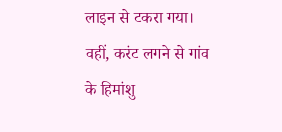लाइन से टकरा गया।
वहीं, करंट लगने से गांव के हिमांशु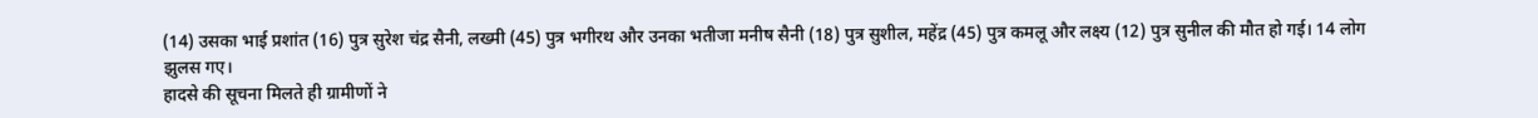(14) उसका भाई प्रशांत (16) पुत्र सुरेश चंद्र सैनी, लख्मी (45) पुत्र भगीरथ और उनका भतीजा मनीष सैनी (18) पुत्र सुशील, महेंद्र (45) पुत्र कमलू और लक्ष्य (12) पुत्र सुनील की मौत हो गई। 14 लोग झुलस गए।
हादसे की सूचना मिलते ही ग्रामीणों ने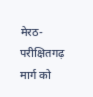मेरठ-परीक्षितगढ़ मार्ग को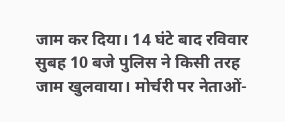जाम कर दिया। 14 घंटे बाद रविवार सुबह 10 बजे पुलिस ने किसी तरह जाम खुलवाया। मोर्चरी पर नेताओं-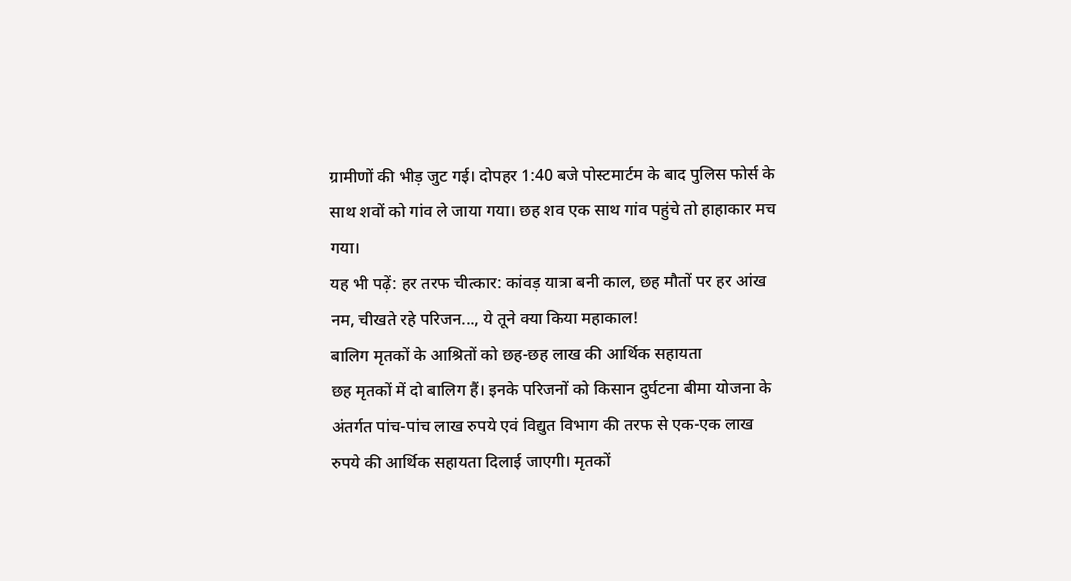ग्रामीणों की भीड़ जुट गई। दोपहर 1:40 बजे पोस्टमार्टम के बाद पुलिस फोर्स के साथ शवों को गांव ले जाया गया। छह शव एक साथ गांव पहुंचे तो हाहाकार मच गया।
यह भी पढ़ें: हर तरफ चीत्कार: कांवड़ यात्रा बनी काल, छह मौतों पर हर आंख नम, चीखते रहे परिजन..., ये तूने क्या किया महाकाल!
बालिग मृतकों के आश्रितों को छह-छह लाख की आर्थिक सहायता
छह मृतकों में दो बालिग हैं। इनके परिजनों को किसान दुर्घटना बीमा योजना के अंतर्गत पांच-पांच लाख रुपये एवं विद्युत विभाग की तरफ से एक-एक लाख रुपये की आर्थिक सहायता दिलाई जाएगी। मृतकों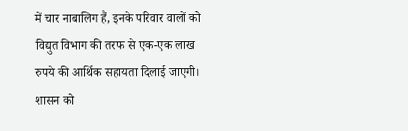में चार नाबालिग हैं, इनके परिवार वालों को विद्युत विभाग की तरफ से एक-एक लाख रुपये की आर्थिक सहायता दिलाई जाएगी। शासन को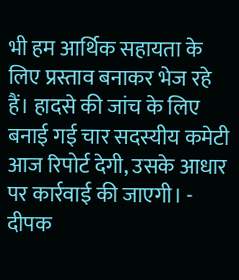भी हम आर्थिक सहायता के लिए प्रस्ताव बनाकर भेज रहे हैं। हादसे की जांच के लिए बनाई गई चार सदस्यीय कमेटी आज रिपोर्ट देगी, उसके आधार पर कार्रवाई की जाएगी। - दीपक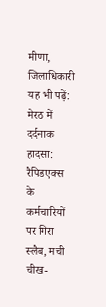मीणा, जिलाधिकारी
यह भी पढ़ें: मेरठ में दर्दनाक हादसा: रैपिडएक्स के कर्मचारियों पर गिरा स्लैब, मची चीख-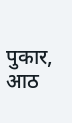पुकार, आठ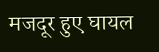मजदूर हुए घायल